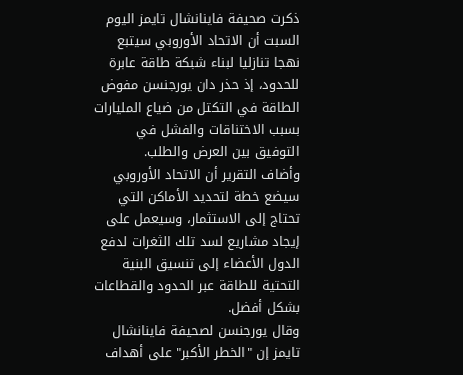ذكرت صحيفة فاينانشال تايمز اليوم السبت أن الاتحاد الأوروبي سيتبع نهجا تنازليا لبناء شبكة طاقة عابرة للحدود، إذ حذر دان يورجنسن مفوض الطاقة في التكتل من ضياع المليارات بسبب الاختناقات والفشل في التوفيق بين العرض والطلب.
وأضاف التقرير أن الاتحاد الأوروبي سيضع خطة لتحديد الأماكن التي تحتاج إلى الاستثمار، وسيعمل على إيجاد مشاريع لسد تلك الثغرات لدفع الدول الأعضاء إلى تنسيق البنية التحتية للطاقة عبر الحدود والقطاعات بشكل أفضل.
وقال يورجنسن لصحيفة فاينانشال تايمز إن "الخطر الأكبر" على أهداف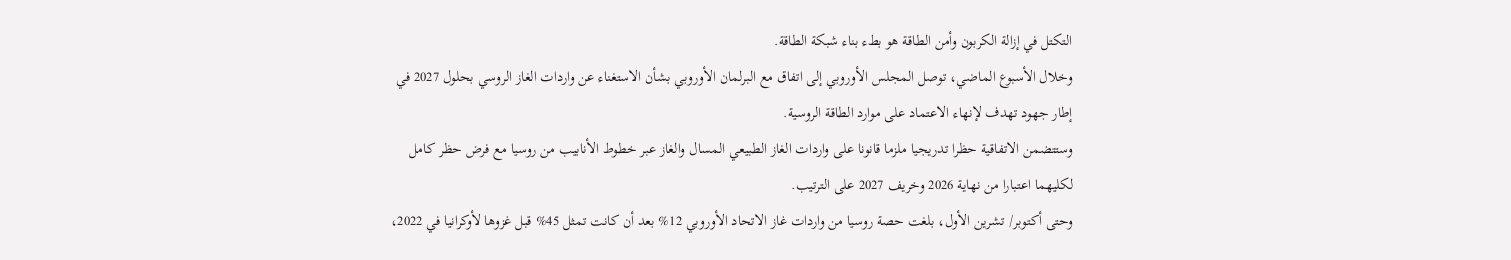التكتل في إزالة الكربون وأمن الطاقة هو بطء بناء شبكة الطاقة.
وخلال الأسبوع الماضي، توصل المجلس الأوروبي إلى اتفاق مع البرلمان الأوروبي بشأن الاستغناء عن واردات الغاز الروسي بحلول 2027 في إطار جهود تهدف لإنهاء الاعتماد على موارد الطاقة الروسية.
وستتضمن الاتفاقية حظرا تدريجيا ملزما قانونا على واردات الغاز الطبيعي المسال والغاز عبر خطوط الأنابيب من روسيا مع فرض حظر كامل لكليهما اعتبارا من نهاية 2026 وخريف 2027 على الترتيب.
وحتى أكتوبر/ تشرين الأول، بلغت حصة روسيا من واردات غاز الاتحاد الأوروبي 12% بعد أن كانت تمثل 45% قبل غزوها لأوكرانيا في 2022،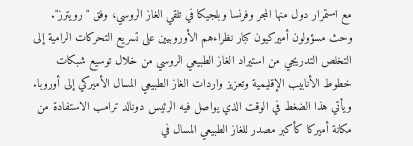مع استمرار دول منها المجر وفرنسا وبلجيكا في تلقي الغاز الروسي، وفق "رويترز".
وحث مسؤولون أميركيون كبار نظراءهم الأوروبيين على تسريع التحركات الرامية إلى التخلص التدريجي من استيراد الغاز الطبيعي الروسي من خلال توسيع شبكات خطوط الأنابيب الإقليمية وتعزيز واردات الغاز الطبيعي المسال الأميركي إلى أوروبا.
ويأتي هذا الضغط في الوقت الذي يواصل فيه الرئيس دونالد ترامب الاستفادة من مكانة أميركا كأكبر مصدر للغاز الطبيعي المسال في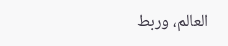العالم، وربط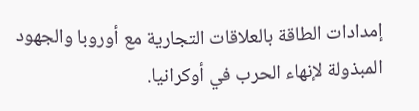إمدادات الطاقة بالعلاقات التجارية مع أوروبا والجهود المبذولة لإنهاء الحرب في أوكرانيا.